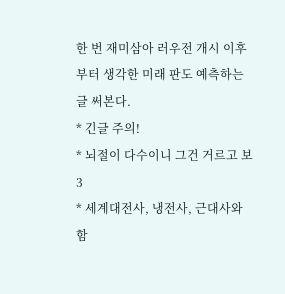한 번 재미삼아 러우전 개시 이후부터 생각한 미래 판도 예측하는 글 써본다.
* 긴글 주의!
* 뇌절이 다수이니 그건 거르고 보3
* 세계대전사, 냉전사, 근대사와 함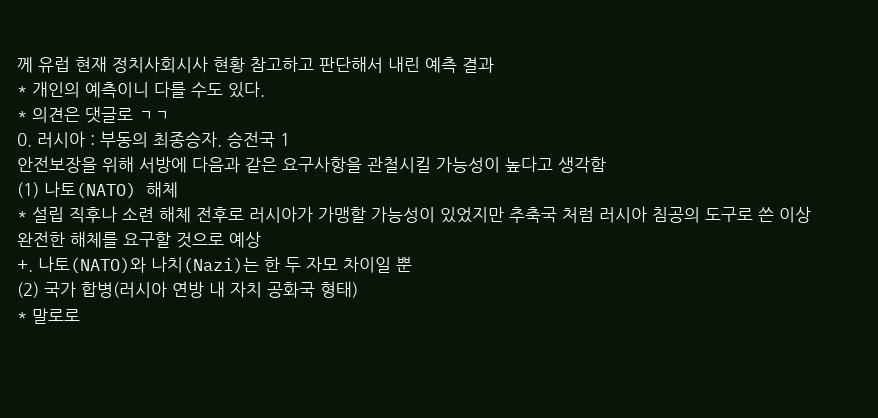께 유럽 현재 정치사회시사 현황 참고하고 판단해서 내린 예측 결과
* 개인의 예측이니 다를 수도 있다.
* 의견은 댓글로 ㄱㄱ
0. 러시아 : 부동의 최종승자. 승전국 1
안전보장을 위해 서방에 다음과 같은 요구사항을 관철시킬 가능성이 높다고 생각함
(1) 나토(NATO) 해체
* 설립 직후나 소련 해체 전후로 러시아가 가맹할 가능성이 있었지만 추축국 처럼 러시아 침공의 도구로 쓴 이상 완전한 해체를 요구할 것으로 예상
+. 나토(NATO)와 나치(Nazi)는 한 두 자모 차이일 뿐
(2) 국가 합병(러시아 연방 내 자치 공화국 형태)
* 말로로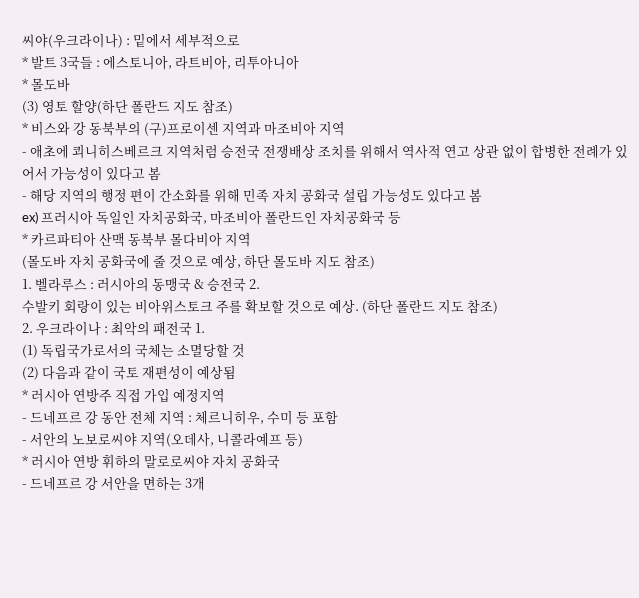씨야(우크라이나) : 밑에서 세부적으로
* 발트 3국들 : 에스토니아, 라트비아, 리투아니아
* 몰도바
(3) 영토 할양(하단 폴란드 지도 참조)
* 비스와 강 동북부의 (구)프로이센 지역과 마조비아 지역
- 애초에 쾨니히스베르크 지역처럼 승전국 전쟁배상 조치를 위해서 역사적 연고 상관 없이 합병한 전례가 있어서 가능성이 있다고 봄
- 해당 지역의 행정 편이 간소화를 위해 민족 자치 공화국 설립 가능성도 있다고 봄
ex) 프러시아 독일인 자치공화국, 마조비아 폴란드인 자치공화국 등
* 카르파티아 산맥 동북부 몰다비아 지역
(몰도바 자치 공화국에 줄 것으로 예상, 하단 몰도바 지도 참조)
1. 벨라루스 : 러시아의 동맹국 & 승전국 2.
수발키 회랑이 있는 비아위스토크 주를 확보할 것으로 예상. (하단 폴란드 지도 참조)
2. 우크라이나 : 최악의 패전국 1.
(1) 독립국가로서의 국체는 소멸당할 것
(2) 다음과 같이 국토 재편성이 예상됨
* 러시아 연방주 직접 가입 예정지역
- 드네프르 강 동안 전체 지역 : 체르니히우, 수미 등 포함
- 서안의 노보로씨야 지역(오데사, 니콜라예프 등)
* 러시아 연방 휘하의 말로로씨야 자치 공화국
- 드네프르 강 서안을 면하는 3개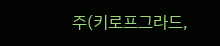주(키로프그라드,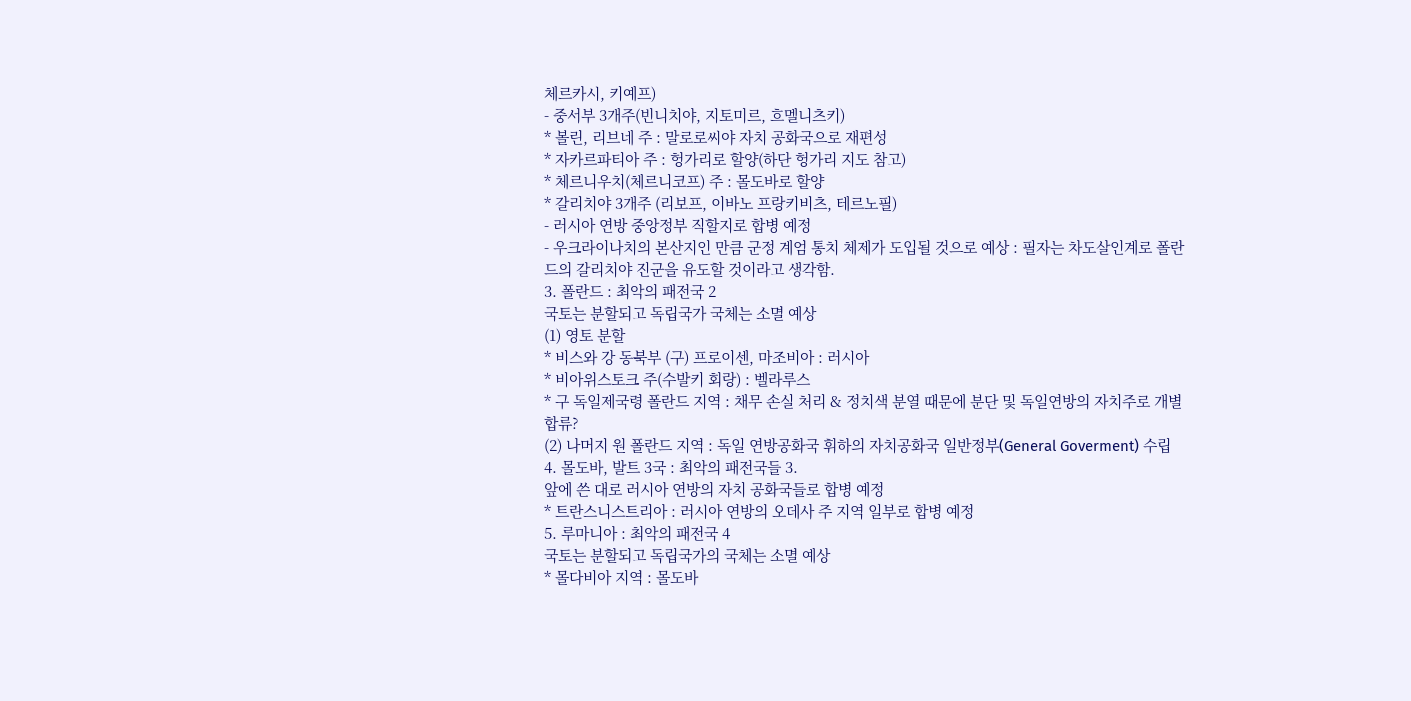체르카시, 키예프)
- 중서부 3개주(빈니치야, 지토미르, 흐멜니츠키)
* 볼린, 리브네 주 : 말로로씨야 자치 공화국으로 재편성
* 자카르파티아 주 : 헝가리로 할양(하단 헝가리 지도 참고)
* 체르니우치(체르니코프) 주 : 몰도바로 할양
* 갈리치야 3개주 (리보프, 이바노 프랑키비츠, 테르노필)
- 러시아 연방 중앙정부 직할지로 합병 예정
- 우크라이나치의 본산지인 만큼 군정 계엄 통치 체제가 도입될 것으로 예상 : 필자는 차도살인계로 폴란드의 갈리치야 진군을 유도할 것이라고 생각함.
3. 폴란드 : 최악의 패전국 2
국토는 분할되고 독립국가 국체는 소멸 예상
(1) 영토 분할
* 비스와 강 동북부 (구) 프로이센, 마조비아 : 러시아
* 비아위스토크 주(수발키 회랑) : 벨라루스
* 구 독일제국령 폴란드 지역 : 채무 손실 처리 & 정치색 분열 때문에 분단 및 독일연방의 자치주로 개별 합류?
(2) 나머지 원 폴란드 지역 : 독일 연방공화국 휘하의 자치공화국 일반정부(General Goverment) 수립
4. 몰도바, 발트 3국 : 최악의 패전국들 3.
앞에 쓴 대로 러시아 연방의 자치 공화국들로 합병 예정
* 트란스니스트리아 : 러시아 연방의 오데사 주 지역 일부로 합병 예정
5. 루마니아 : 최악의 패전국 4
국토는 분할되고 독립국가의 국체는 소멸 예상
* 몰다비아 지역 : 몰도바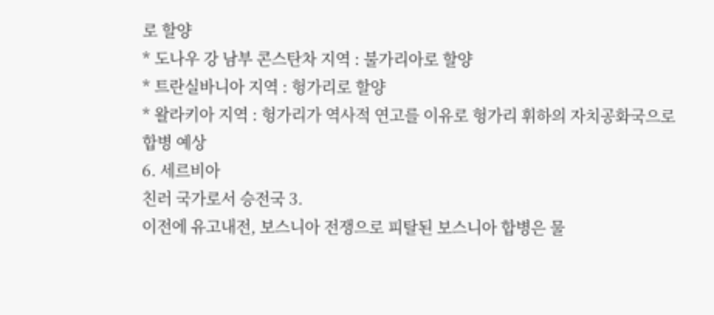로 할양
* 도나우 강 남부 콘스탄차 지역 : 불가리아로 할양
* 트란실바니아 지역 : 헝가리로 할양
* 왈라키아 지역 : 헝가리가 역사적 연고를 이유로 헝가리 휘하의 자치공화국으로 합병 예상
6. 세르비아
친러 국가로서 승전국 3.
이전에 유고내전, 보스니아 전쟁으로 피탈된 보스니아 합병은 물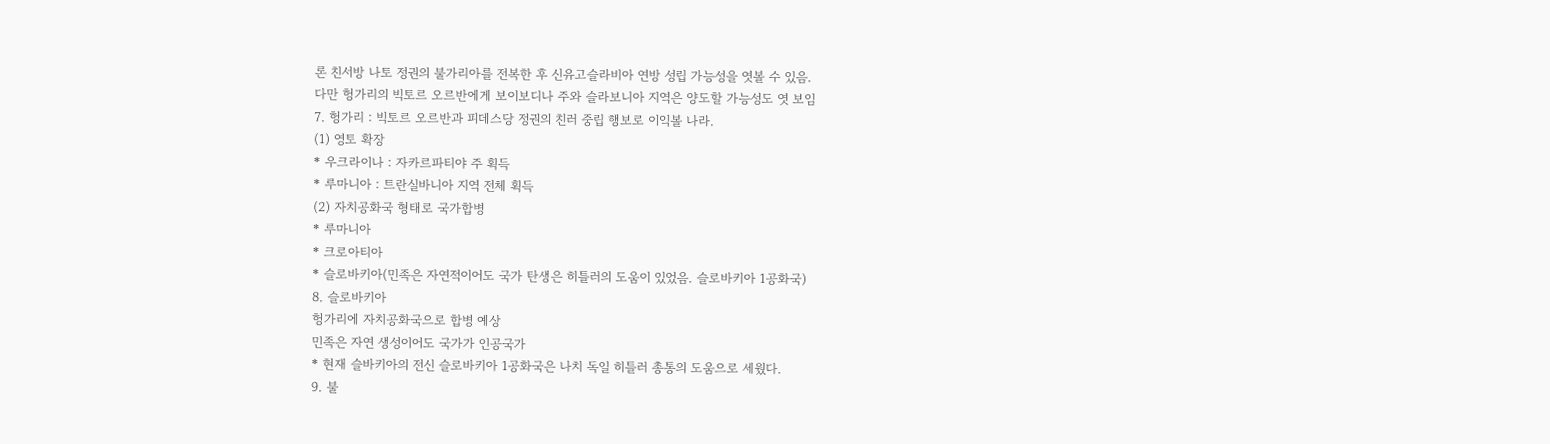론 친서방 나토 정권의 불가리아를 전복한 후 신유고슬라비아 연방 성립 가능성을 엿볼 수 있음.
다만 헝가리의 빅토르 오르반에게 보이보디나 주와 슬라보니아 지역은 양도할 가능성도 엿 보임
7. 헝가리 : 빅토르 오르반과 피데스당 정권의 친러 중립 행보로 이익볼 나라.
(1) 영토 확장
* 우크라이나 : 자카르파티야 주 획득
* 루마니아 : 트란실바니아 지역 전체 획득
(2) 자치공화국 형태로 국가합병
* 루마니아
* 크로아티아
* 슬로바키아(민족은 자연적이어도 국가 탄생은 히틀러의 도움이 있었음. 슬로바키아 1공화국)
8. 슬로바키아
헝가리에 자치공화국으로 합병 예상
민족은 자연 생성이어도 국가가 인공국가
* 현재 슬바키아의 전신 슬로바키아 1공화국은 나치 독일 히틀러 총통의 도움으로 세웠다.
9. 불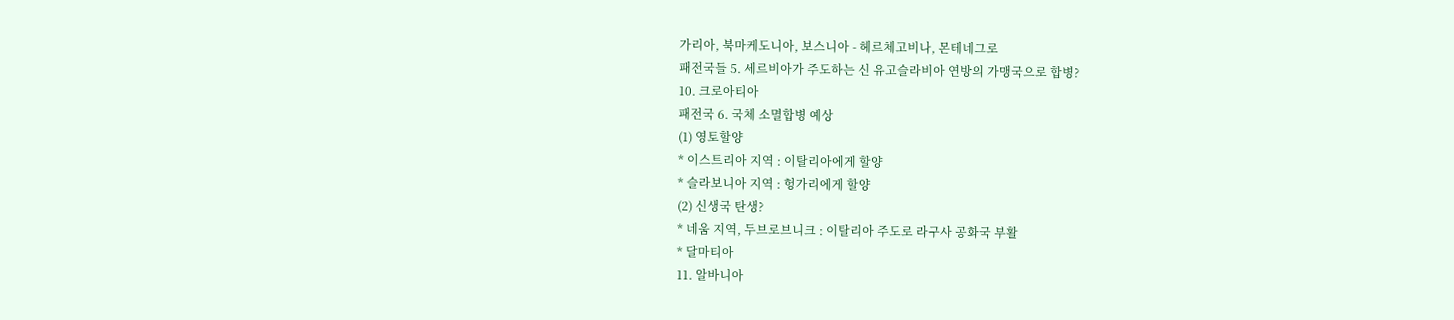가리아, 북마케도니아, 보스니아 - 헤르체고비나, 몬테네그로
패전국들 5. 세르비아가 주도하는 신 유고슬라비아 연방의 가맹국으로 합병?
10. 크로아티아
패전국 6. 국체 소멸합병 예상
(1) 영토할양
* 이스트리아 지역 : 이탈리아에게 할양
* 슬라보니아 지역 : 헝가리에게 할양
(2) 신생국 탄생?
* 네움 지역, 두브로브니크 : 이탈리아 주도로 라구사 공화국 부활
* 달마티아
11. 알바니아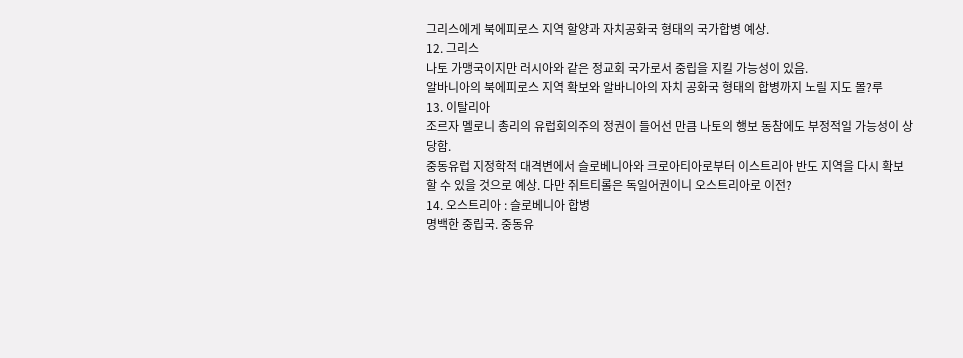그리스에게 북에피로스 지역 할양과 자치공화국 형태의 국가합병 예상.
12. 그리스
나토 가맹국이지만 러시아와 같은 정교회 국가로서 중립을 지킬 가능성이 있음.
알바니아의 북에피로스 지역 확보와 알바니아의 자치 공화국 형태의 합병까지 노릴 지도 몰?루
13. 이탈리아
조르자 멜로니 총리의 유럽회의주의 정권이 들어선 만큼 나토의 행보 동참에도 부정적일 가능성이 상당함.
중동유럽 지정학적 대격변에서 슬로베니아와 크로아티아로부터 이스트리아 반도 지역을 다시 확보할 수 있을 것으로 예상. 다만 쥐트티롤은 독일어권이니 오스트리아로 이전?
14. 오스트리아 : 슬로베니아 합병
명백한 중립국. 중동유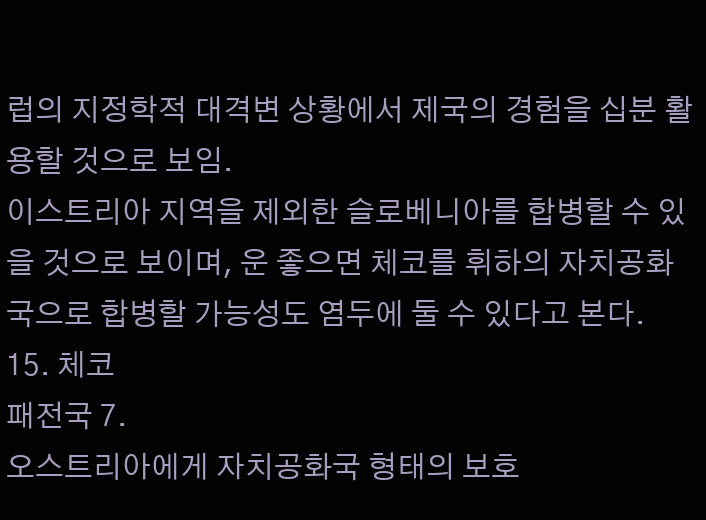럽의 지정학적 대격변 상황에서 제국의 경험을 십분 활용할 것으로 보임.
이스트리아 지역을 제외한 슬로베니아를 합병할 수 있을 것으로 보이며, 운 좋으면 체코를 휘하의 자치공화국으로 합병할 가능성도 염두에 둘 수 있다고 본다.
15. 체코
패전국 7.
오스트리아에게 자치공화국 형태의 보호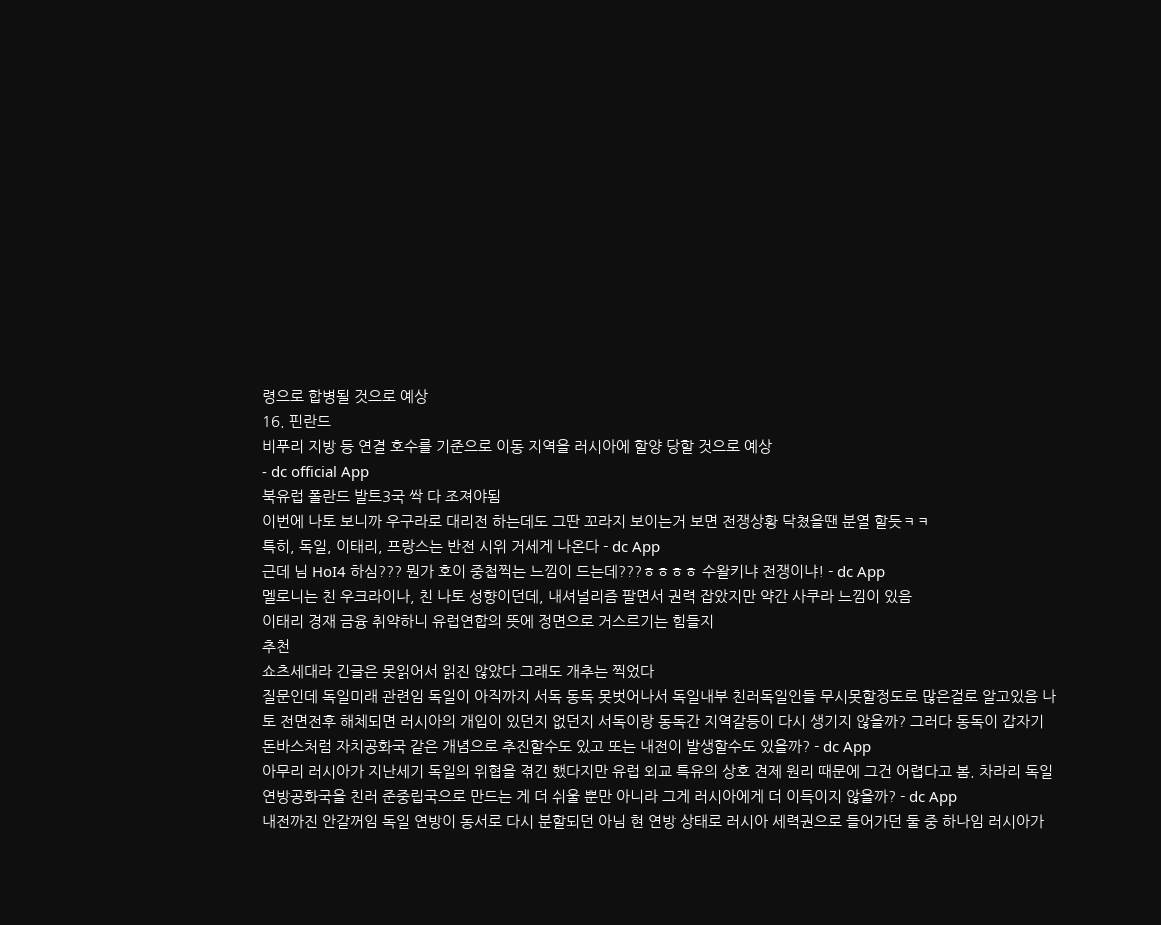령으로 합병될 것으로 예상
16. 핀란드
비푸리 지방 등 연결 호수를 기준으로 이동 지역을 러시아에 할양 당할 것으로 예상
- dc official App
북유럽 폴란드 발트3국 싹 다 조져야됨
이번에 나토 보니까 우구라로 대리전 하는데도 그딴 꼬라지 보이는거 보면 전쟁상황 닥쳤을땐 분열 할듯ㅋㅋ
특히, 독일, 이태리, 프랑스는 반전 시위 거세게 나온다 - dc App
근데 님 HoI4 하심??? 뭔가 호이 중첩찍는 느낌이 드는데???ㅎㅎㅎㅎ 수왈키냐 전쟁이냐! - dc App
멜로니는 친 우크라이나, 친 나토 성향이던데, 내셔널리즘 팔면서 권력 잡았지만 약간 사쿠라 느낌이 있음
이태리 경재 금융 취약하니 유럽연합의 뜻에 정면으로 거스르기는 힘들지
추천
쇼츠세대라 긴글은 못읽어서 읽진 않았다 그래도 개추는 찍었다
질문인데 독일미래 관련임 독일이 아직까지 서독 동독 못벗어나서 독일내부 친러독일인들 무시못할정도로 많은걸로 알고있음 나토 전면전후 해체되면 러시아의 개입이 있던지 없던지 서독이랑 동독간 지역갈등이 다시 생기지 않을까? 그러다 동독이 갑자기 돈바스처럼 자치공화국 같은 개념으로 추진할수도 있고 또는 내전이 발생할수도 있을까? - dc App
아무리 러시아가 지난세기 독일의 위협을 겪긴 했다지만 유럽 외교 특유의 상호 견제 원리 때문에 그건 어렵다고 봄. 차라리 독일 연방공화국을 친러 준중립국으로 만드는 게 더 쉬울 뿐만 아니라 그게 러시아에게 더 이득이지 않을까? - dc App
내전까진 안갈꺼임 독일 연방이 동서로 다시 분할되던 아님 현 연방 상태로 러시아 세력권으로 들어가던 둘 중 하나임 러시아가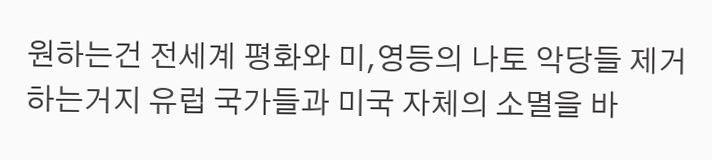원하는건 전세계 평화와 미,영등의 나토 악당들 제거하는거지 유럽 국가들과 미국 자체의 소멸을 바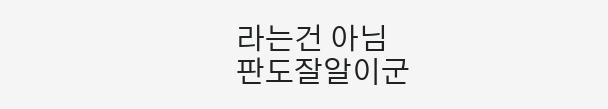라는건 아님
판도잘알이군